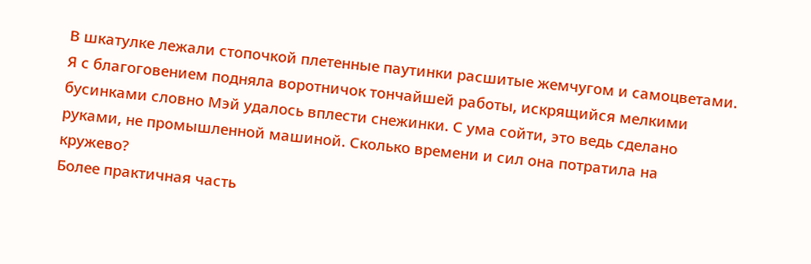В шкатулке лежали стопочкой плетенные паутинки расшитые жемчугом и самоцветами. Я с благоговением подняла воротничок тончайшей работы, искрящийся мелкими бусинками словно Мэй удалось вплести снежинки. С ума сойти, это ведь сделано руками, не промышленной машиной. Сколько времени и сил она потратила на кружево?
Более практичная часть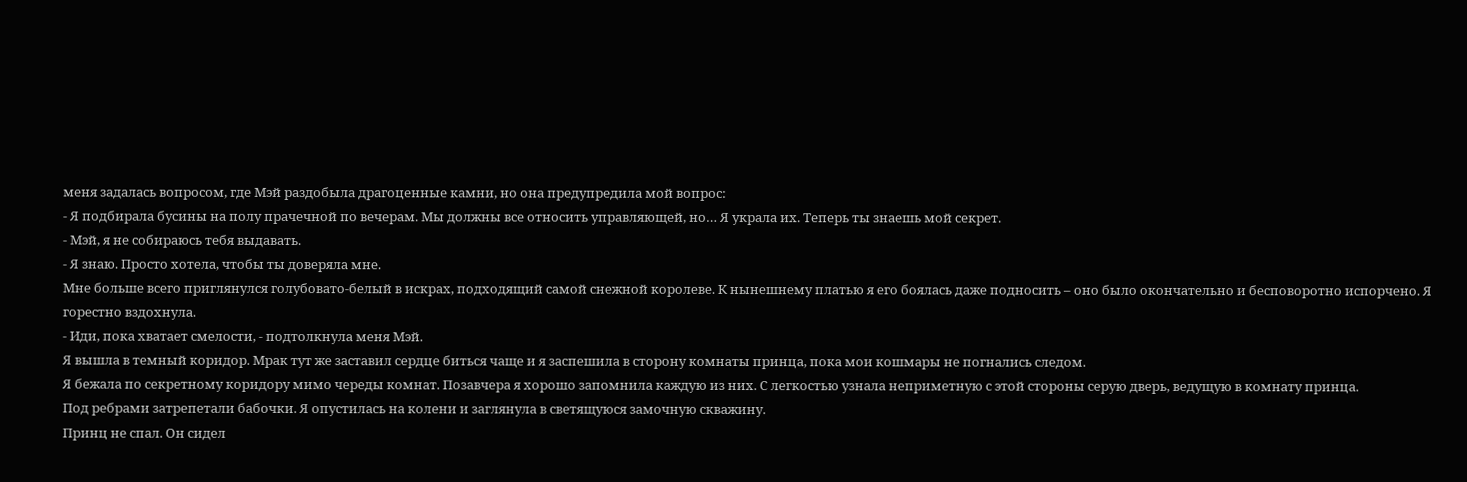меня задалась вопросом, где Мэй раздобыла драгоценные камни, но она предупредила мой вопрос:
- Я подбирала бусины на полу прачечной по вечерам. Мы должны все относить управляющей, но… Я украла их. Теперь ты знаешь мой секрет.
- Мэй, я не собираюсь тебя выдавать.
- Я знаю. Просто хотела, чтобы ты доверяла мне.
Мне больше всего приглянулся голубовато-белый в искрах, подходящий самой снежной королеве. К нынешнему платью я его боялась даже подносить – оно было окончательно и бесповоротно испорчено. Я горестно вздохнула.
- Иди, пока хватает смелости, - подтолкнула меня Мэй.
Я вышла в темный коридор. Мрак тут же заставил сердце биться чаще и я заспешила в сторону комнаты принца, пока мои кошмары не погнались следом.
Я бежала по секретному коридору мимо череды комнат. Позавчера я хорошо запомнила каждую из них. С легкостью узнала неприметную с этой стороны серую дверь, ведущую в комнату принца.
Под ребрами затрепетали бабочки. Я опустилась на колени и заглянула в светящуюся замочную скважину.
Принц не спал. Он сидел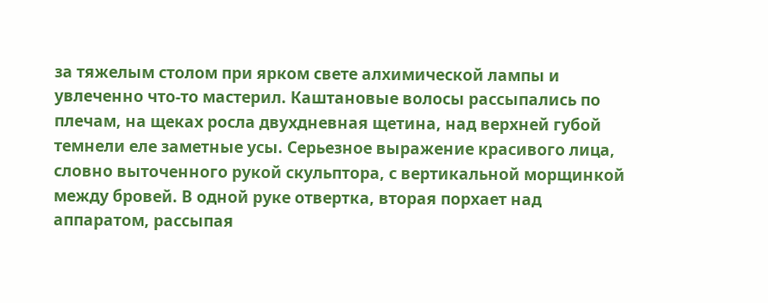за тяжелым столом при ярком свете алхимической лампы и увлеченно что-то мастерил. Каштановые волосы рассыпались по плечам, на щеках росла двухдневная щетина, над верхней губой темнели еле заметные усы. Серьезное выражение красивого лица, словно выточенного рукой скульптора, с вертикальной морщинкой между бровей. В одной руке отвертка, вторая порхает над аппаратом, рассыпая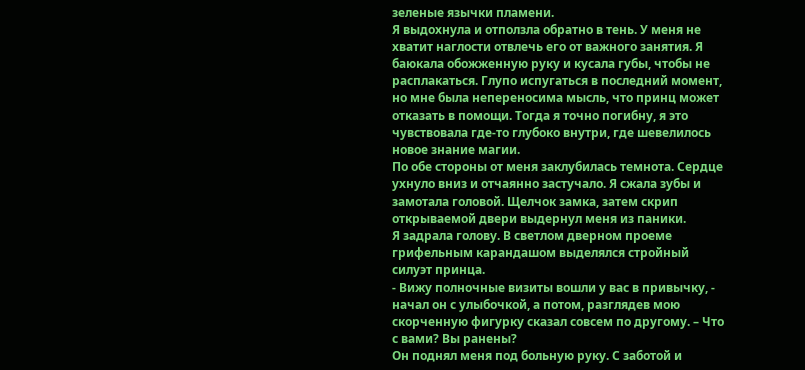зеленые язычки пламени.
Я выдохнула и отползла обратно в тень. У меня не хватит наглости отвлечь его от важного занятия. Я баюкала обожженную руку и кусала губы, чтобы не расплакаться. Глупо испугаться в последний момент, но мне была непереносима мысль, что принц может отказать в помощи. Тогда я точно погибну, я это чувствовала где-то глубоко внутри, где шевелилось новое знание магии.
По обе стороны от меня заклубилась темнота. Сердце ухнуло вниз и отчаянно застучало. Я сжала зубы и замотала головой. Щелчок замка, затем скрип открываемой двери выдернул меня из паники.
Я задрала голову. В светлом дверном проеме грифельным карандашом выделялся стройный силуэт принца.
- Вижу полночные визиты вошли у вас в привычку, - начал он с улыбочкой, а потом, разглядев мою скорченную фигурку сказал совсем по другому. – Что с вами? Вы ранены?
Он поднял меня под больную руку. С заботой и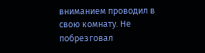вниманием проводил в свою комнату. Не побрезговал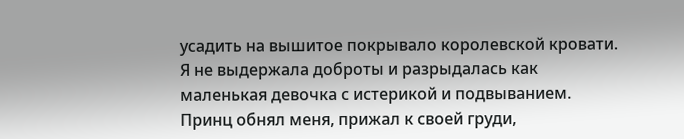усадить на вышитое покрывало королевской кровати.
Я не выдержала доброты и разрыдалась как маленькая девочка с истерикой и подвыванием. Принц обнял меня, прижал к своей груди,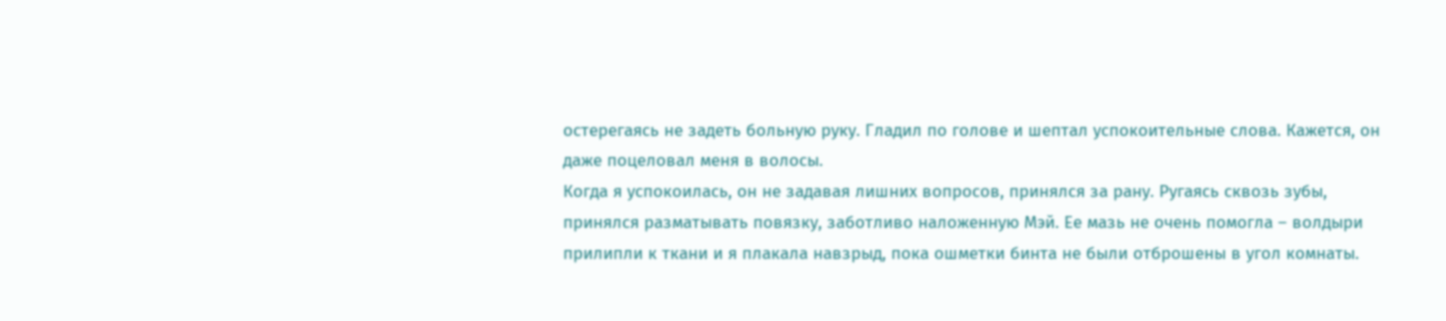остерегаясь не задеть больную руку. Гладил по голове и шептал успокоительные слова. Кажется, он даже поцеловал меня в волосы.
Когда я успокоилась, он не задавая лишних вопросов, принялся за рану. Ругаясь сквозь зубы, принялся разматывать повязку, заботливо наложенную Мэй. Ее мазь не очень помогла – волдыри прилипли к ткани и я плакала навзрыд, пока ошметки бинта не были отброшены в угол комнаты.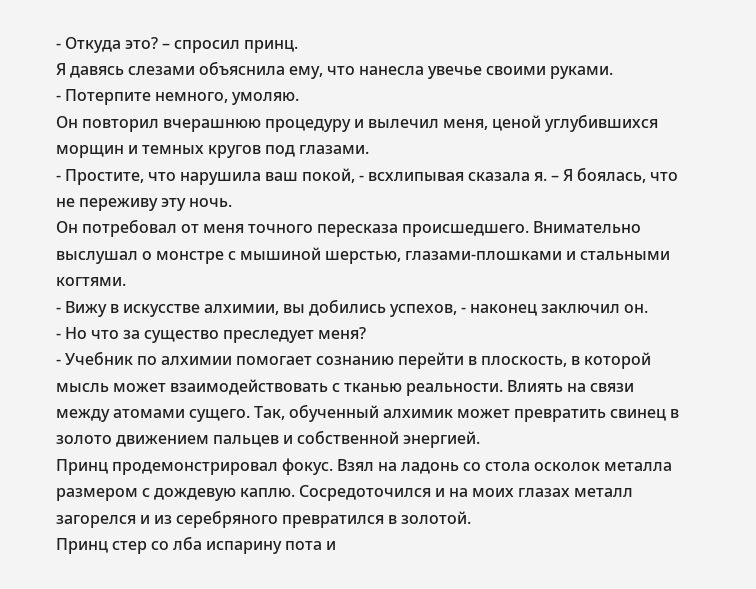- Откуда это? – спросил принц.
Я давясь слезами объяснила ему, что нанесла увечье своими руками.
- Потерпите немного, умоляю.
Он повторил вчерашнюю процедуру и вылечил меня, ценой углубившихся морщин и темных кругов под глазами.
- Простите, что нарушила ваш покой, - всхлипывая сказала я. – Я боялась, что не переживу эту ночь.
Он потребовал от меня точного пересказа происшедшего. Внимательно выслушал о монстре с мышиной шерстью, глазами-плошками и стальными когтями.
- Вижу в искусстве алхимии, вы добились успехов, - наконец заключил он.
- Но что за существо преследует меня?
- Учебник по алхимии помогает сознанию перейти в плоскость, в которой мысль может взаимодействовать с тканью реальности. Влиять на связи между атомами сущего. Так, обученный алхимик может превратить свинец в золото движением пальцев и собственной энергией.
Принц продемонстрировал фокус. Взял на ладонь со стола осколок металла размером с дождевую каплю. Сосредоточился и на моих глазах металл загорелся и из серебряного превратился в золотой.
Принц стер со лба испарину пота и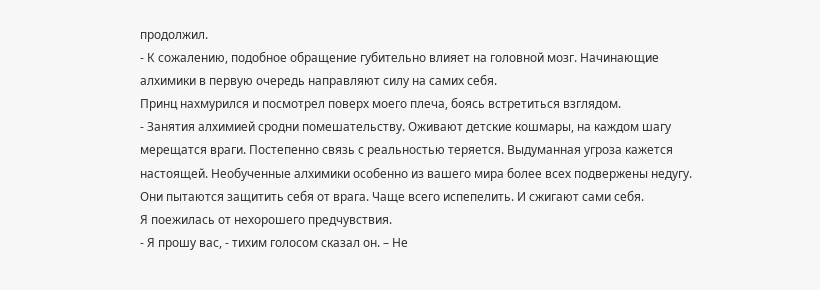продолжил.
- К сожалению, подобное обращение губительно влияет на головной мозг. Начинающие алхимики в первую очередь направляют силу на самих себя.
Принц нахмурился и посмотрел поверх моего плеча, боясь встретиться взглядом.
- Занятия алхимией сродни помешательству. Оживают детские кошмары, на каждом шагу мерещатся враги. Постепенно связь с реальностью теряется. Выдуманная угроза кажется настоящей. Необученные алхимики особенно из вашего мира более всех подвержены недугу. Они пытаются защитить себя от врага. Чаще всего испепелить. И сжигают сами себя.
Я поежилась от нехорошего предчувствия.
- Я прошу вас, - тихим голосом сказал он. – Не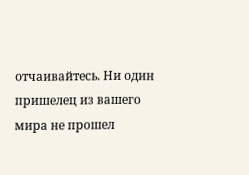отчаивайтесь. Ни один пришелец из вашего мира не прошел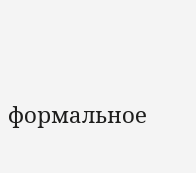формальное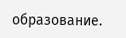образование.